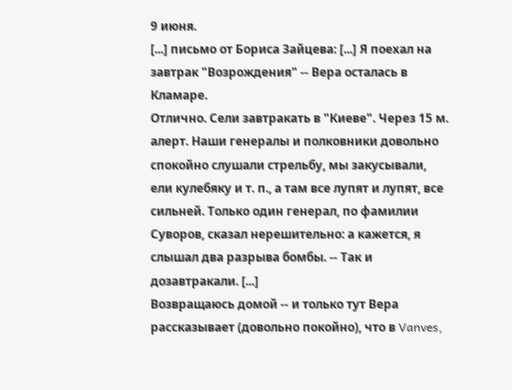9 июня.
[...] письмо от Бориса Зайцева: [...] Я поехал на завтрак "Возрождения" -- Вера осталась в Кламаре.
Отлично. Сели завтракать в "Киеве". Через 15 м. алерт. Наши генералы и полковники довольно спокойно слушали стрельбу, мы закусывали, ели кулебяку и т. п., а там все лупят и лупят, все сильней. Только один генерал, по фамилии Суворов, сказал нерешительно: а кажется, я слышал два разрыва бомбы. -- Так и дозавтракали. [...]
Возвращаюсь домой -- и только тут Вера рассказывает (довольно покойно), что в Vanves,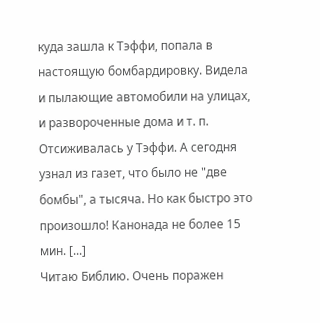куда зашла к Тэффи, попала в настоящую бомбардировку. Видела и пылающие автомобили на улицах, и развороченные дома и т. п. Отсиживалась у Тэффи. А сегодня узнал из газет, что было не "две бомбы", а тысяча. Но как быстро это произошло! Канонада не более 15 мин. [...]
Читаю Библию. Очень поражен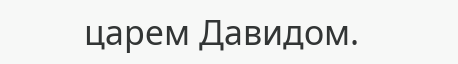царем Давидом.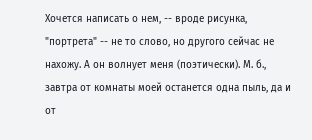Хочется написать о нем, -- вроде рисунка, "портрета" -- не то слово, но другого сейчас не нахожу. А он волнует меня (поэтически). М. б., завтра от комнаты моей останется одна пыль, да и от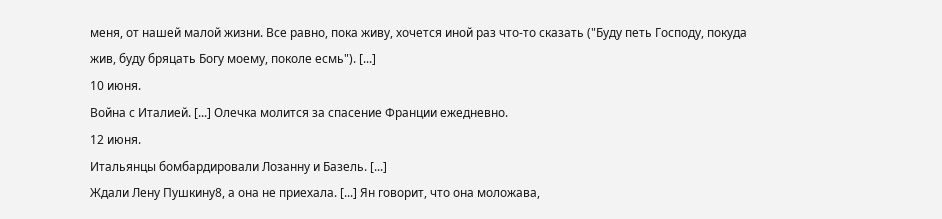меня, от нашей малой жизни. Все равно, пока живу, хочется иной раз что-то сказать ("Буду петь Господу, покуда жив, буду бряцать Богу моему, поколе есмь"). [...]
10 июня.
Война с Италией. [...] Олечка молится за спасение Франции ежедневно.
12 июня.
Итальянцы бомбардировали Лозанну и Базель. [...]
Ждали Лену Пушкину8, а она не приехала. [...] Ян говорит, что она моложава,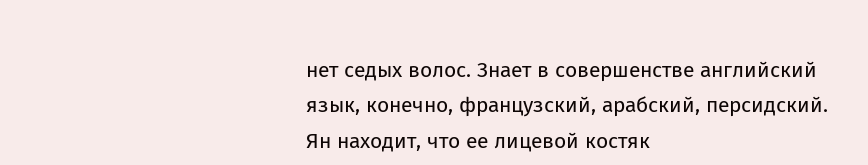нет седых волос. Знает в совершенстве английский язык, конечно, французский, арабский, персидский. Ян находит, что ее лицевой костяк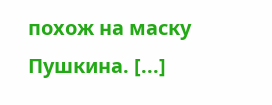похож на маску Пушкина. [...]